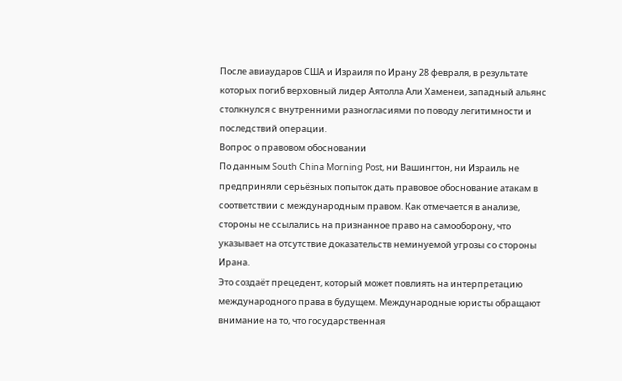После авиаударов США и Израиля по Ирану 28 февраля, в результате которых погиб верховный лидер Аятолла Али Хаменеи, западный альянс столкнулся с внутренними разногласиями по поводу легитимности и последствий операции.
Вопрос о правовом обосновании
По данным South China Morning Post, ни Вашингтон, ни Израиль не предприняли серьёзных попыток дать правовое обоснование атакам в соответствии с международным правом. Как отмечается в анализе, стороны не ссылались на признанное право на самооборону, что указывает на отсутствие доказательств неминуемой угрозы со стороны Ирана.
Это создаёт прецедент, который может повлиять на интерпретацию международного права в будущем. Международные юристы обращают внимание на то, что государственная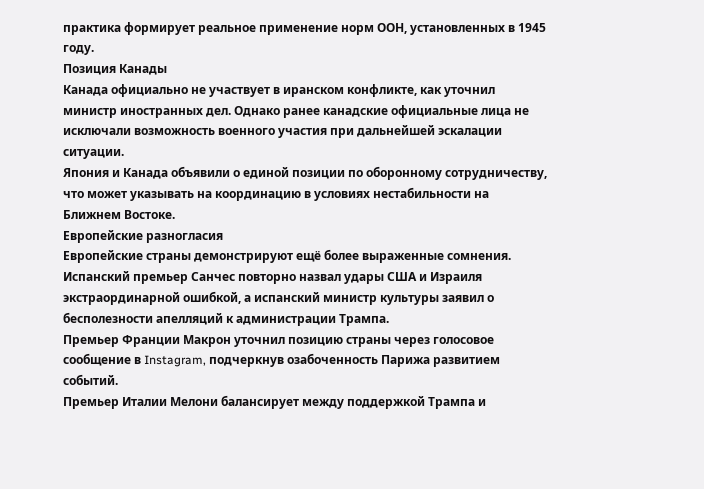практика формирует реальное применение норм ООН, установленных в 1945 году.
Позиция Канады
Канада официально не участвует в иранском конфликте, как уточнил министр иностранных дел. Однако ранее канадские официальные лица не исключали возможность военного участия при дальнейшей эскалации ситуации.
Япония и Канада объявили о единой позиции по оборонному сотрудничеству, что может указывать на координацию в условиях нестабильности на Ближнем Востоке.
Европейские разногласия
Европейские страны демонстрируют ещё более выраженные сомнения. Испанский премьер Санчес повторно назвал удары США и Израиля экстраординарной ошибкой, а испанский министр культуры заявил о бесполезности апелляций к администрации Трампа.
Премьер Франции Макрон уточнил позицию страны через голосовое сообщение в Instagram, подчеркнув озабоченность Парижа развитием событий.
Премьер Италии Мелони балансирует между поддержкой Трампа и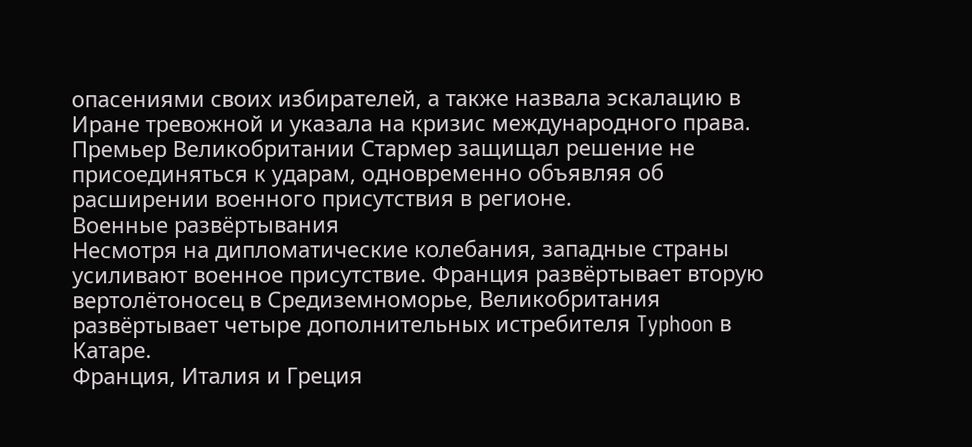опасениями своих избирателей, а также назвала эскалацию в Иране тревожной и указала на кризис международного права.
Премьер Великобритании Стармер защищал решение не присоединяться к ударам, одновременно объявляя об расширении военного присутствия в регионе.
Военные развёртывания
Несмотря на дипломатические колебания, западные страны усиливают военное присутствие. Франция развёртывает вторую вертолётоносец в Средиземноморье, Великобритания развёртывает четыре дополнительных истребителя Typhoon в Катаре.
Франция, Италия и Греция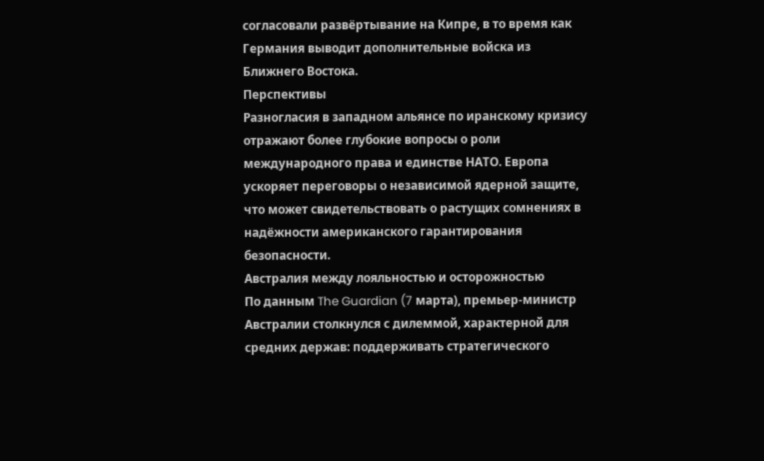согласовали развёртывание на Кипре, в то время как Германия выводит дополнительные войска из Ближнего Востока.
Перспективы
Разногласия в западном альянсе по иранскому кризису отражают более глубокие вопросы о роли международного права и единстве НАТО. Европа ускоряет переговоры о независимой ядерной защите, что может свидетельствовать о растущих сомнениях в надёжности американского гарантирования безопасности.
Австралия между лояльностью и осторожностью
По данным The Guardian (7 марта), премьер-министр Австралии столкнулся с дилеммой, характерной для средних держав: поддерживать стратегического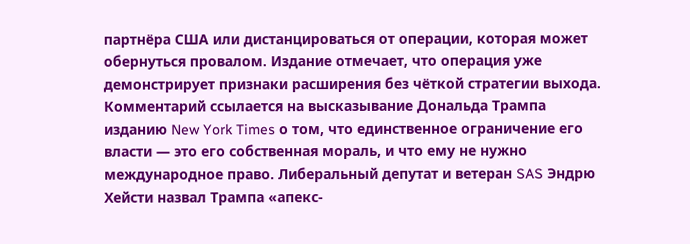партнёра США или дистанцироваться от операции, которая может обернуться провалом. Издание отмечает, что операция уже демонстрирует признаки расширения без чёткой стратегии выхода.
Комментарий ссылается на высказывание Дональда Трампа изданию New York Times о том, что единственное ограничение его власти — это его собственная мораль, и что ему не нужно международное право. Либеральный депутат и ветеран SAS Эндрю Хейсти назвал Трампа «апекс-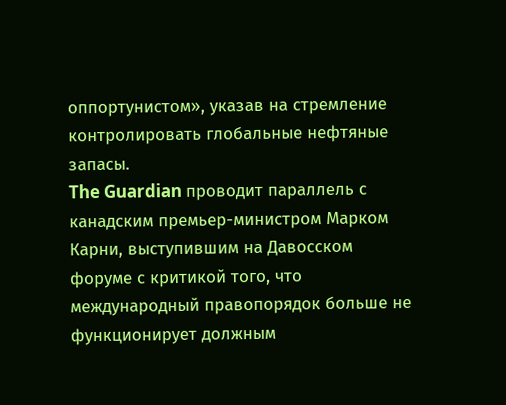оппортунистом», указав на стремление контролировать глобальные нефтяные запасы.
The Guardian проводит параллель с канадским премьер-министром Марком Карни, выступившим на Давосском форуме с критикой того, что международный правопорядок больше не функционирует должным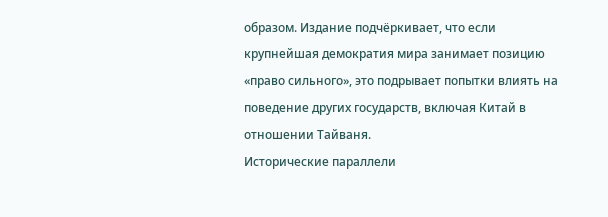образом. Издание подчёркивает, что если крупнейшая демократия мира занимает позицию «право сильного», это подрывает попытки влиять на поведение других государств, включая Китай в отношении Тайваня.
Исторические параллели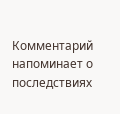Комментарий напоминает о последствиях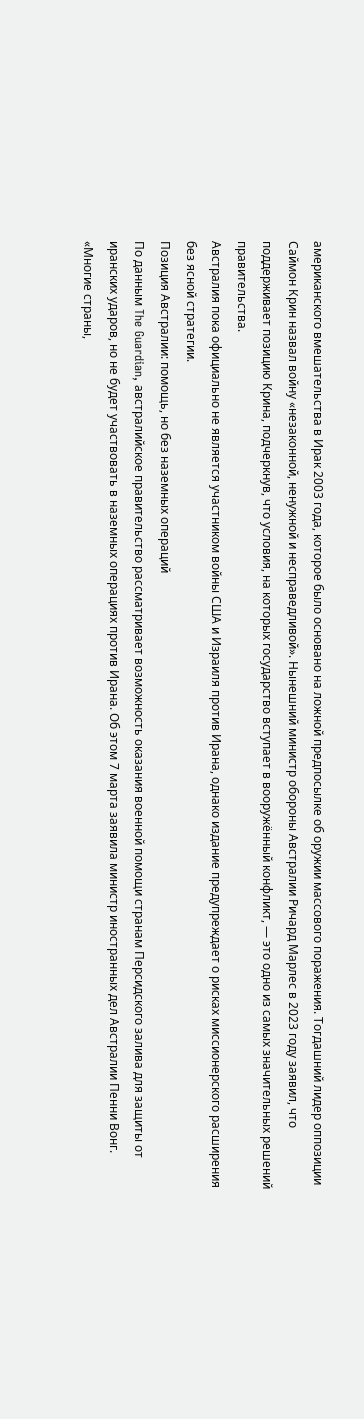американского вмешательства в Ирак 2003 года, которое было основано на ложной предпосылке об оружии массового поражения. Тогдашний лидер оппозиции Саймон Крин назвал войну «незаконной, ненужной и несправедливой». Нынешний министр обороны Австралии Ричард Марлес в 2023 году заявил, что поддерживает позицию Крина, подчеркнув, что условия, на которых государство вступает в вооружённый конфликт, — это одно из самых значительных решений правительства.
Австралия пока официально не является участником войны США и Израиля против Ирана, однако издание предупреждает о рисках миссионерского расширения без ясной стратегии.
Позиция Австралии: помощь, но без наземных операций
По данным The Guardian, австралийское правительство рассматривает возможность оказания военной помощи странам Персидского залива для защиты от иранских ударов, но не будет участвовать в наземных операциях против Ирана. Об этом 7 марта заявила министр иностранных дел Австралии Пенни Вонг.
«Многие страны,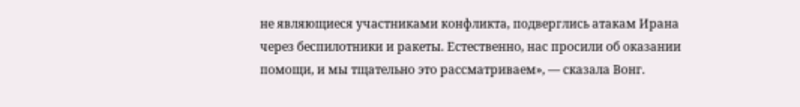не являющиеся участниками конфликта, подверглись атакам Ирана через беспилотники и ракеты. Естественно, нас просили об оказании помощи, и мы тщательно это рассматриваем», — сказала Вонг.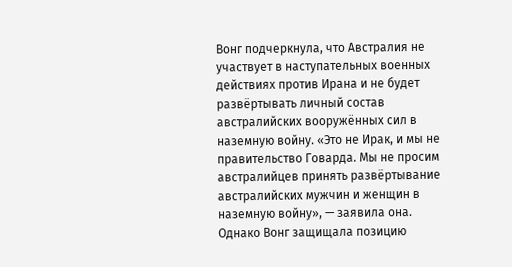Вонг подчеркнула, что Австралия не участвует в наступательных военных действиях против Ирана и не будет развёртывать личный состав австралийских вооружённых сил в наземную войну. «Это не Ирак, и мы не правительство Говарда. Мы не просим австралийцев принять развёртывание австралийских мужчин и женщин в наземную войну», — заявила она.
Однако Вонг защищала позицию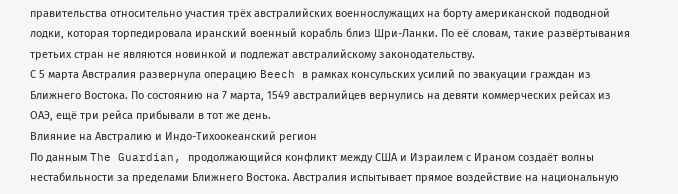правительства относительно участия трёх австралийских военнослужащих на борту американской подводной лодки, которая торпедировала иранский военный корабль близ Шри-Ланки. По её словам, такие развёртывания третьих стран не являются новинкой и подлежат австралийскому законодательству.
С 5 марта Австралия развернула операцию Beech в рамках консульских усилий по эвакуации граждан из Ближнего Востока. По состоянию на 7 марта, 1549 австралийцев вернулись на девяти коммерческих рейсах из ОАЭ, ещё три рейса прибывали в тот же день.
Влияние на Австралию и Индо-Тихоокеанский регион
По данным The Guardian, продолжающийся конфликт между США и Израилем с Ираном создаёт волны нестабильности за пределами Ближнего Востока. Австралия испытывает прямое воздействие на национальную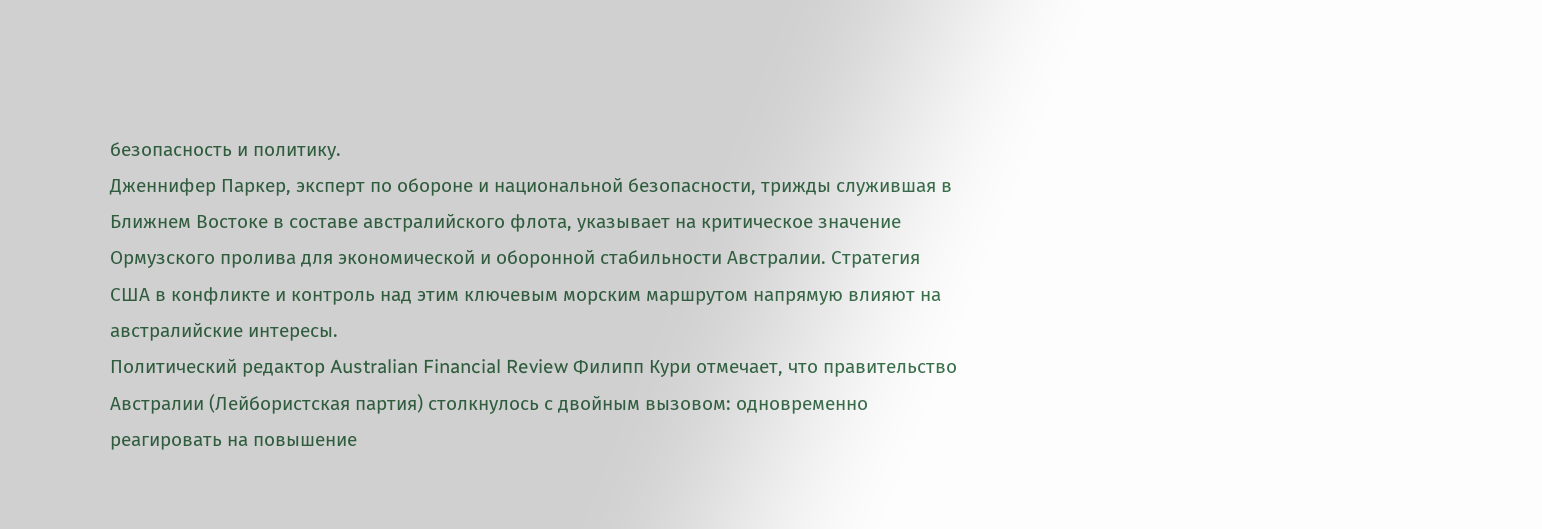безопасность и политику.
Дженнифер Паркер, эксперт по обороне и национальной безопасности, трижды служившая в Ближнем Востоке в составе австралийского флота, указывает на критическое значение Ормузского пролива для экономической и оборонной стабильности Австралии. Стратегия США в конфликте и контроль над этим ключевым морским маршрутом напрямую влияют на австралийские интересы.
Политический редактор Australian Financial Review Филипп Кури отмечает, что правительство Австралии (Лейбористская партия) столкнулось с двойным вызовом: одновременно реагировать на повышение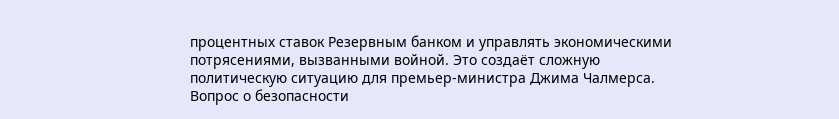процентных ставок Резервным банком и управлять экономическими потрясениями, вызванными войной. Это создаёт сложную политическую ситуацию для премьер-министра Джима Чалмерса.
Вопрос о безопасности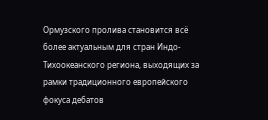Ормузского пролива становится всё более актуальным для стран Индо-Тихоокеанского региона, выходящих за рамки традиционного европейского фокуса дебатов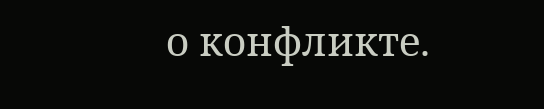о конфликте.